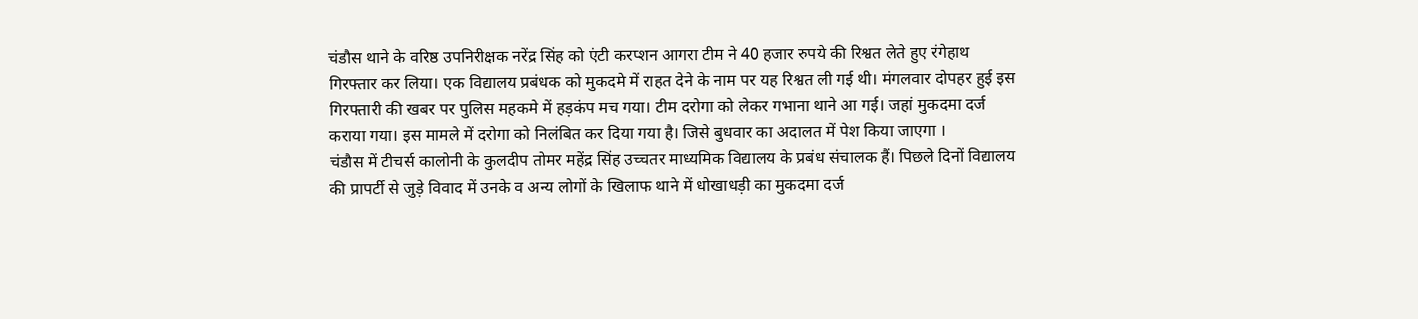चंडौस थाने के वरिष्ठ उपनिरीक्षक नरेंद्र सिंह को एंटी करप्शन आगरा टीम ने 40 हजार रुपये की रिश्वत लेते हुए रंगेहाथ गिरफ्तार कर लिया। एक विद्यालय प्रबंधक को मुकदमे में राहत देने के नाम पर यह रिश्वत ली गई थी। मंगलवार दोपहर हुई इस गिरफ्तारी की खबर पर पुलिस महकमे में हड़कंप मच गया। टीम दरोगा को लेकर गभाना थाने आ गई। जहां मुकदमा दर्ज कराया गया। इस मामले में दरोगा को निलंबित कर दिया गया है। जिसे बुधवार का अदालत में पेश किया जाएगा ।
चंडौस में टीचर्स कालोनी के कुलदीप तोमर महेंद्र सिंह उच्चतर माध्यमिक विद्यालय के प्रबंध संचालक हैं। पिछले दिनों विद्यालय की प्रापर्टी से जुड़े विवाद में उनके व अन्य लोगों के खिलाफ थाने में धोखाधड़ी का मुकदमा दर्ज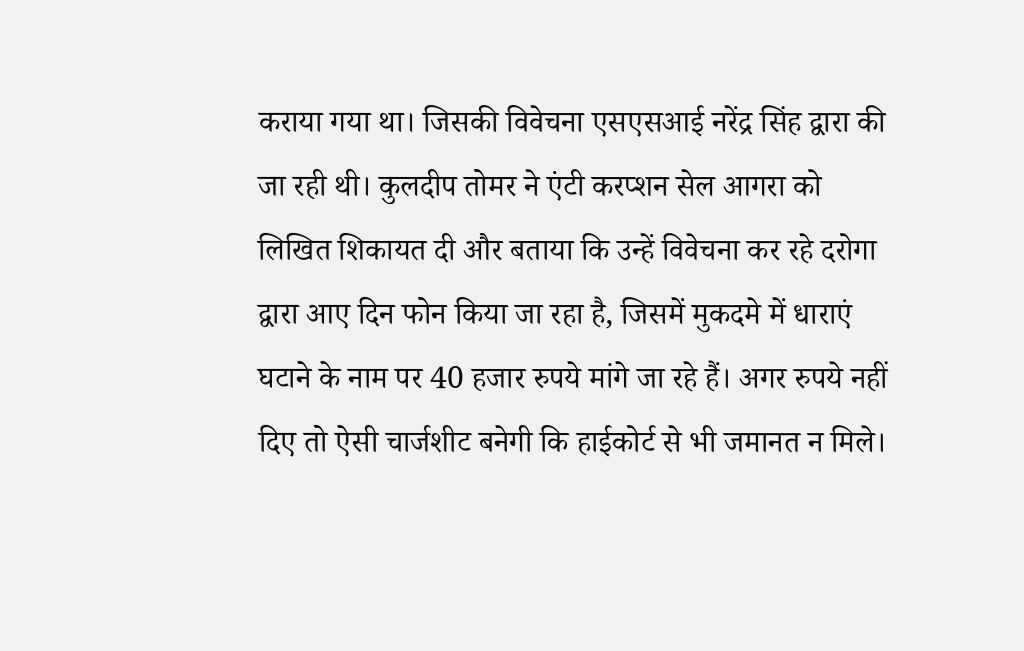कराया गया था। जिसकी विवेचना एसएसआई नरेंद्र सिंह द्वारा की जा रही थी। कुलदीप तोमर ने एंटी करप्शन सेल आगरा को लिखित शिकायत दी और बताया कि उन्हें विवेचना कर रहे दरोगा द्वारा आए दिन फोन किया जा रहा है, जिसमें मुकदमे में धाराएं घटाने के नाम पर 40 हजार रुपये मांगे जा रहे हैं। अगर रुपये नहीं दिए तो ऐसी चार्जशीट बनेगी कि हाईकोर्ट से भी जमानत न मिले।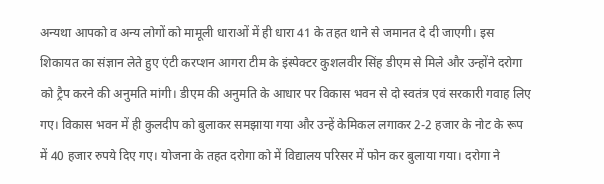अन्यथा आपको व अन्य लोगों को मामूली धाराओं में ही धारा 41 के तहत थाने से जमानत दे दी जाएगी। इस शिकायत का संज्ञान लेते हुए एंटी करप्शन आगरा टीम के इंस्पेक्टर कुशलवीर सिंह डीएम से मिले और उन्होंने दरोगा को ट्रैप करने की अनुमति मांगी। डीएम की अनुमति के आधार पर विकास भवन से दो स्वतंत्र एवं सरकारी गवाह लिए गए। विकास भवन में ही कुलदीप को बुलाकर समझाया गया और उन्हें केमिकल लगाकर 2-2 हजार के नोट के रूप में 40 हजार रुपये दिए गए। योजना के तहत दरोगा को में विद्यालय परिसर में फोन कर बुलाया गया। दरोगा ने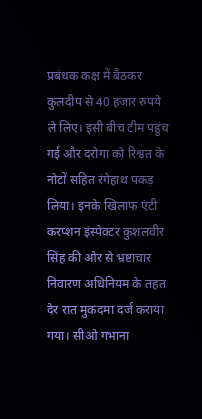प्रबंधक कक्ष में बैठकर कुलदीप से 40 हजार रुपये ले लिए। इसी बीच टीम पहुंच गई और दरोगा को रिश्वत के नोटों सहित रंगेहाथ पकड़ लिया। इनके खिलाफ एंटी करप्शन इंस्पेक्टर कुशलवीर सिंह की ओर से भ्रष्टाचार निवारण अधिनियम के तहत देर रात मुकदमा दर्ज कराया गया। सीओ गभाना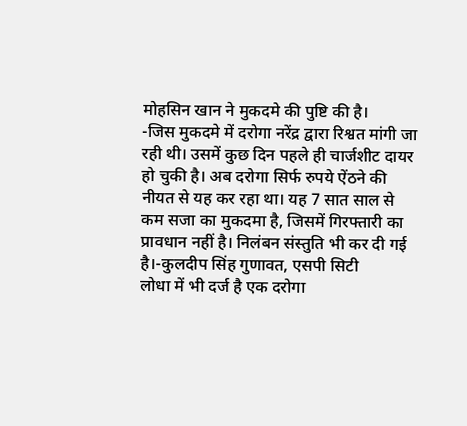मोहसिन खान ने मुकदमे की पुष्टि की है।
-जिस मुकदमे में दरोगा नरेंद्र द्वारा रिश्वत मांगी जा रही थी। उसमें कुछ दिन पहले ही चार्जशीट दायर हो चुकी है। अब दरोगा सिर्फ रुपये ऐंठने की नीयत से यह कर रहा था। यह 7 सात साल से कम सजा का मुकदमा है, जिसमें गिरफ्तारी का प्रावधान नहीं है। निलंबन संस्तुति भी कर दी गई है।-कुलदीप सिंह गुणावत, एसपी सिटी
लोधा में भी दर्ज है एक दरोगा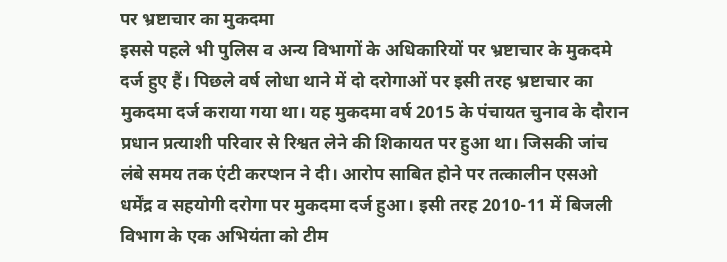पर भ्रष्टाचार का मुकदमा
इससे पहले भी पुलिस व अन्य विभागों के अधिकारियों पर भ्रष्टाचार के मुकदमे दर्ज हुए हैं। पिछले वर्ष लोधा थाने में दो दरोगाओं पर इसी तरह भ्रष्टाचार का मुकदमा दर्ज कराया गया था। यह मुकदमा वर्ष 2015 के पंचायत चुनाव के दौरान प्रधान प्रत्याशी परिवार से रिश्वत लेने की शिकायत पर हुआ था। जिसकी जांच लंबे समय तक एंटी करप्शन ने दी। आरोप साबित होने पर तत्कालीन एसओ धर्मेंद्र व सहयोगी दरोगा पर मुकदमा दर्ज हुआ। इसी तरह 2010-11 में बिजली विभाग के एक अभियंता को टीम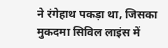ने रंगेहाथ पकड़ा था, जिसका मुकदमा सिविल लाइंस में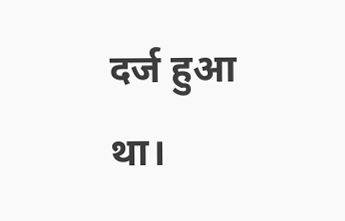दर्ज हुआ था।